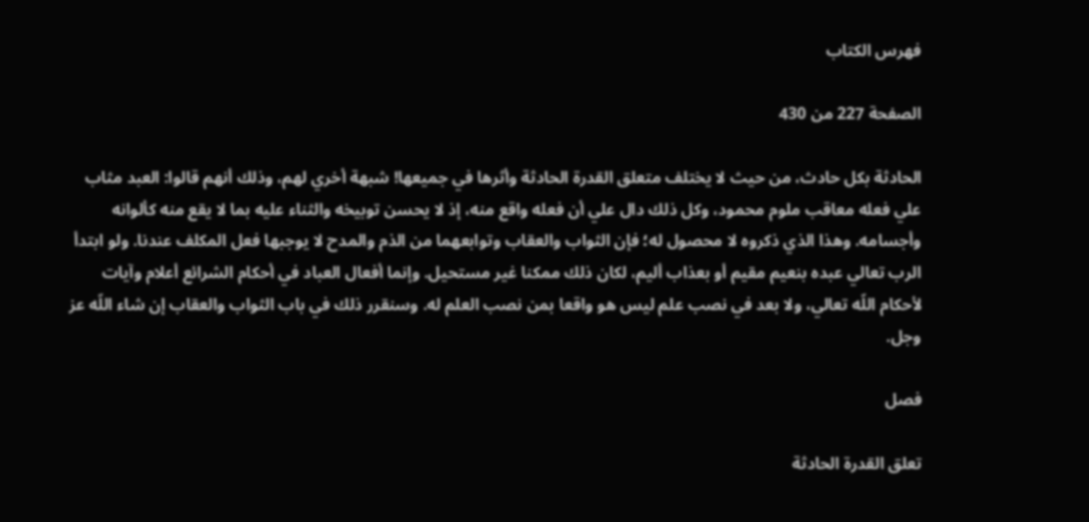فهرس الكتاب

الصفحة 227 من 430

الحادثة بكل حادث، من حيث لا يختلف متعلق القدرة الحادثة وأثرها في جميعها! شبهة أخري لهم، وذلك أنهم قالوا: العبد مثاب علي فعله معاقب ملوم محمود، وكل ذلك دال علي أن فعله واقع منه، إذ لا يحسن توبيخه والثناء عليه بما لا يقع منه كألوانه وأجسامه. وهذا الذي ذكروه لا محصول له؛ فإن الثواب والعقاب وتوابعهما من الذم والمدح لا يوجبها فعل المكلف عندنا. ولو ابتدأ الرب تعالي عبده بنعيم مقيم أو بعذاب أليم، لكان ذلك ممكنا غير مستحيل. وإنما أفعال العباد في أحكام الشرائع أعلام وآيات لأحكام اللّه تعالي، ولا بعد في نصب علم ليس هو واقعا بمن نصب العلم له. وسنقرر ذلك في باب الثواب والعقاب إن شاء اللّه عز وجل.

فصل

تعلق القدرة الحادثة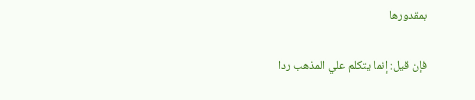بمقدورها

فإن قيل: إنما يتكلم علي المذهب ردا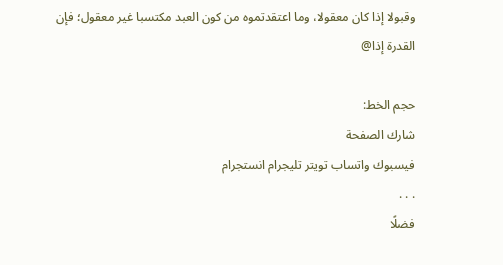وقبولا إذا كان معقولا، وما اعتقدتموه من كون العبد مكتسبا غير معقول؛ فإن القدرة إذا@

حجم الخط:
شارك الصفحة
فيسبوك واتساب تويتر تليجرام انستجرام
. . .
فضلًا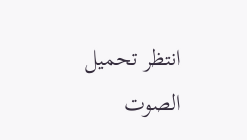انتظر تحميل الصوت